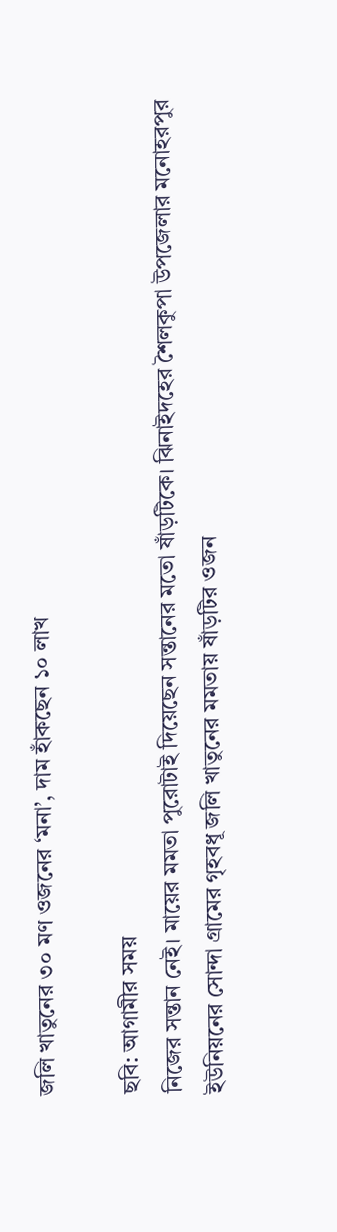জলি খাতুনের ৩০ মণ ওজনের ‘মনা’, দাম হাঁকছেন ১০ লাখ

ছবি: আগামীর সময়
নিজের সন্তান নেই। মায়ের মমতা পুরোটাই দিয়েছেন সন্তানের মতো ষাঁড়টিকে। ঝিনাইদহের শৈলকুপা উপজেলার মনোহরপুর ইউনিয়নের সোন্দা গ্রামের গৃহবধূ জলি খাতুনের মমতায় ষাঁড়টির ওজন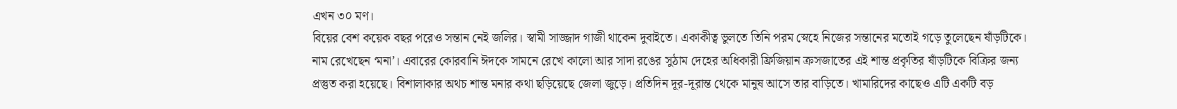এখন ৩০ মণ।
বিয়ের বেশ কয়েক বছর পরেও সন্তান নেই জলির। স্বামী সাজ্জাদ গাজী থাকেন দুবাইতে। একাকীত্ব ভুলতে তিনি পরম স্নেহে নিজের সন্তানের মতোই গড়ে তুলেছেন ষাঁড়টিকে। নাম রেখেছেন ‘মনা’। এবারের কোরবানি ঈদকে সামনে রেখে কালো আর সাদা রঙের সুঠাম দেহের অধিকারী ফ্রিজিয়ান ক্রসজাতের এই শান্ত প্রকৃতির ষাঁড়টিকে বিক্রির জন্য প্রস্তুত করা হয়েছে। বিশালাকার অথচ শান্ত মনার কথা ছড়িয়েছে জেলা জুড়ে। প্রতিদিন দূর-দূরান্ত থেকে মানুষ আসে তার বাড়িতে। খামারিদের কাছেও এটি একটি বড়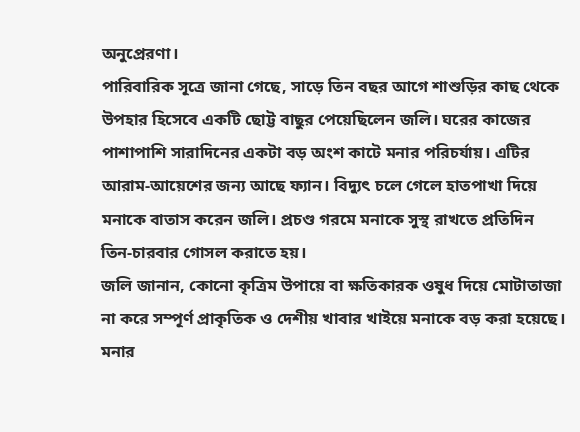অনুপ্রেরণা।
পারিবারিক সূত্রে জানা গেছে, সাড়ে তিন বছর আগে শাশুড়ির কাছ থেকে উপহার হিসেবে একটি ছোট্ট বাছুর পেয়েছিলেন জলি। ঘরের কাজের পাশাপাশি সারাদিনের একটা বড় অংশ কাটে মনার পরিচর্যায়। এটির আরাম-আয়েশের জন্য আছে ফ্যান। বিদ্যুৎ চলে গেলে হাতপাখা দিয়ে মনাকে বাতাস করেন জলি। প্রচণ্ড গরমে মনাকে সুস্থ রাখতে প্রতিদিন তিন-চারবার গোসল করাতে হয়।
জলি জানান, কোনো কৃত্রিম উপায়ে বা ক্ষতিকারক ওষুধ দিয়ে মোটাতাজা না করে সম্পূর্ণ প্রাকৃতিক ও দেশীয় খাবার খাইয়ে মনাকে বড় করা হয়েছে। মনার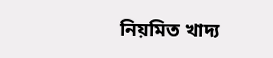নিয়মিত খাদ্য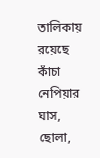তালিকায় রয়েছে কাঁচা নেপিয়ার ঘাস, ছোলা,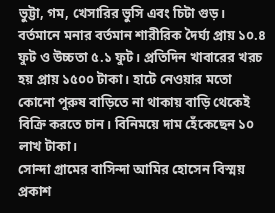ভুট্টা, গম, খেসারির ভুসি এবং চিটা গুড়। বর্তমানে মনার বর্তমান শারীরিক দৈর্ঘ্য প্রায় ১০.৪ ফুট ও উচ্চতা ৫.১ ফুট। প্রতিদিন খাবারের খরচ হয় প্রায় ১৫০০ টাকা। হাটে নেওয়ার মতো কোনো পুরুষ বাড়িতে না থাকায় বাড়ি থেকেই বিক্রি করতে চান। বিনিময়ে দাম হেঁকেছেন ১০ লাখ টাকা।
সোন্দা গ্রামের বাসিন্দা আমির হোসেন বিস্ময় প্রকাশ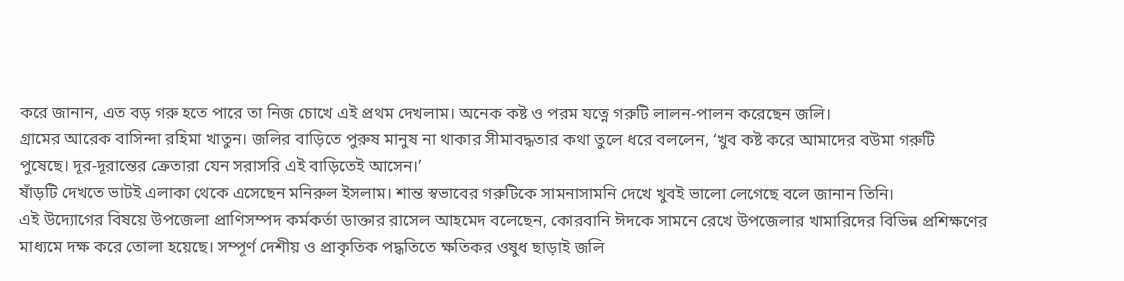করে জানান, এত বড় গরু হতে পারে তা নিজ চোখে এই প্রথম দেখলাম। অনেক কষ্ট ও পরম যত্নে গরুটি লালন-পালন করেছেন জলি।
গ্রামের আরেক বাসিন্দা রহিমা খাতুন। জলির বাড়িতে পুরুষ মানুষ না থাকার সীমাবদ্ধতার কথা তুলে ধরে বললেন, ‘খুব কষ্ট করে আমাদের বউমা গরুটি পুষেছে। দূর-দূরান্তের ক্রেতারা যেন সরাসরি এই বাড়িতেই আসেন।’
ষাঁড়টি দেখতে ভাটই এলাকা থেকে এসেছেন মনিরুল ইসলাম। শান্ত স্বভাবের গরুটিকে সামনাসামনি দেখে খুবই ভালো লেগেছে বলে জানান তিনি।
এই উদ্যোগের বিষয়ে উপজেলা প্রাণিসম্পদ কর্মকর্তা ডাক্তার রাসেল আহমেদ বলেছেন, কোরবানি ঈদকে সামনে রেখে উপজেলার খামারিদের বিভিন্ন প্রশিক্ষণের মাধ্যমে দক্ষ করে তোলা হয়েছে। সম্পূর্ণ দেশীয় ও প্রাকৃতিক পদ্ধতিতে ক্ষতিকর ওষুধ ছাড়াই জলি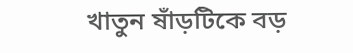খাতুন ষাঁড়টিকে বড়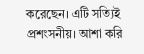করেছেন। এটি সত্যিই প্রশংসনীয়। আশা করি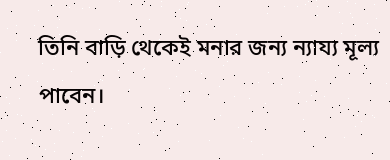তিনি বাড়ি থেকেই মনার জন্য ন্যায্য মূল্য পাবেন।